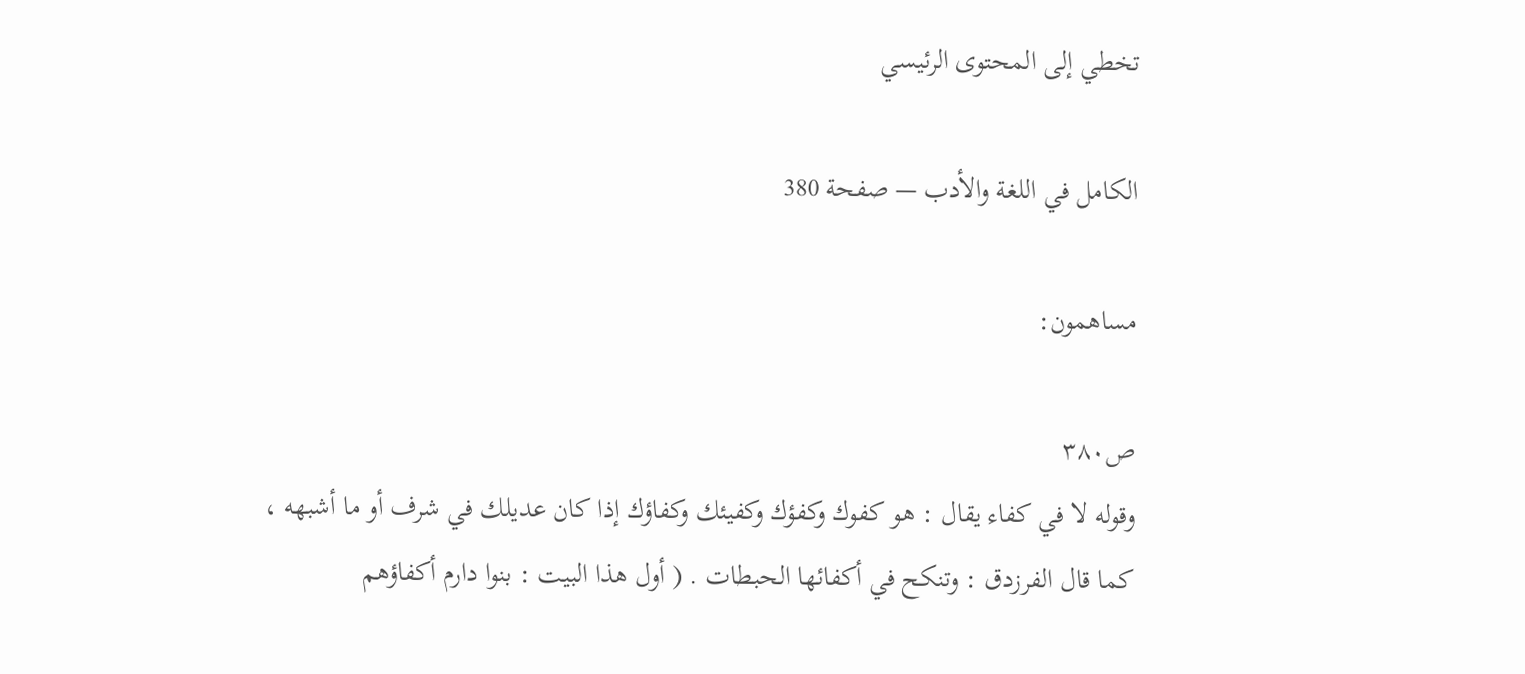تخطي إلى المحتوى الرئيسي

الكامل في اللغة والأدب — صفحة 380

مساهمون:

ص٣٨٠
وقوله لا في كفاء يقال : هو كفوك وكفؤك وكفيئك وكفاؤك إذا كان عديلك في شرف أو ما أشبهه ، كما قال الفرزدق : وتنكح في أكفائها الحبطات . ( أول هذا البيت : بنوا دارم أكفاؤهم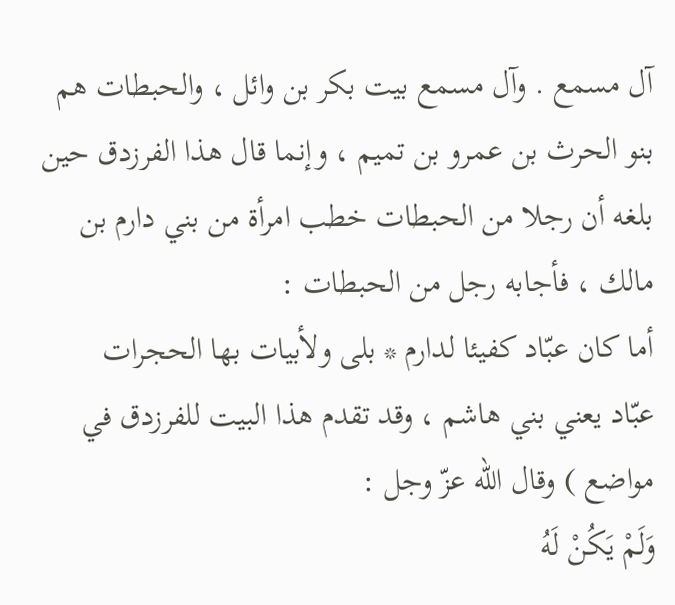آل مسمع . وآل مسمع بيت بكر بن وائل ، والحبطات هم بنو الحرث بن عمرو بن تميم ، وإنما قال هذا الفرزدق حين بلغه أن رجلا من الحبطات خطب امرأة من بني دارم بن مالك ، فأجابه رجل من الحبطات :
أما كان عبّاد كفيئا لدارم * بلى ولأبيات بها الحجرات
عبّاد يعني بني هاشم ، وقد تقدم هذا البيت للفرزدق في مواضع ) وقال اللّه عزّ وجل :
وَلَمْ يَكُنْ لَهُ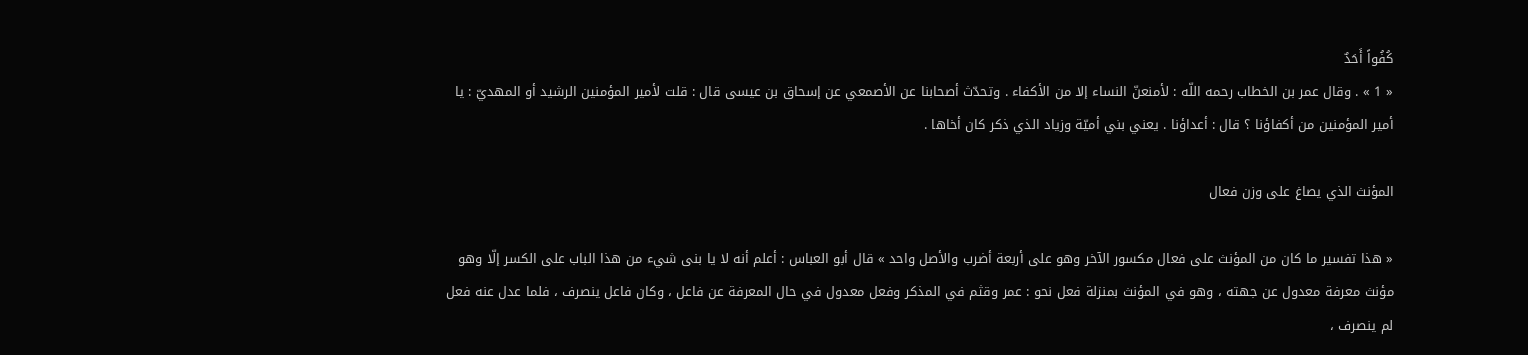كُفُواً أَحَدٌ
« 1 » . وقال عمر بن الخطاب رحمه اللّه : لأمنعنّ النساء إلا من الأكفاء . وتحدّث أصحابنا عن الأصمعي عن إسحاق بن عيسى قال : قلت لأمير المؤمنين الرشيد أو المهديّ : يا أمير المؤمنين من أكفاؤنا ؟ قال : أعداؤنا . يعني بني أميّة وزياد الذي ذكر كان أخاها .

المؤنث الذي يصاغ على وزن فعال

« هذا تفسير ما كان من المؤنث على فعال مكسور الآخر وهو على أربعة أضرب والأصل واحد » قال أبو العباس : أعلم أنه لا يا بنى شيء من هذا الباب على الكسر إلّا وهو مؤنث معرفة معدول عن جهته ، وهو في المؤنث بمنزلة فعل نحو : عمر وقثم في المذكر وفعل معدول في حال المعرفة عن فاعل ، وكان فاعل ينصرف ، فلما عدل عنه فعل لم ينصرف ،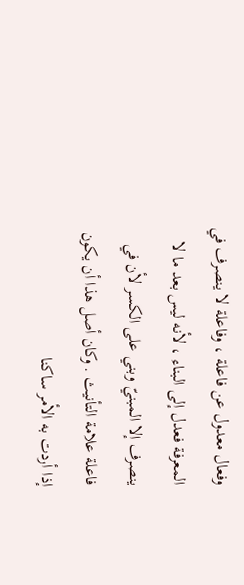وفعال معدول عن فاعلة ، وفاعلة لا ينصرف في المعرفة فعدل إلى البناء ، لأنه ليس بعد ما لا ينصرف إلا المبنيّ وبني على الكسر لأن في فاعلة علامة التأنيث . وكان أصل هذا أن يكون إذا أردت به الأمر ساكنا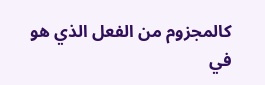كالمجزوم من الفعل الذي هو في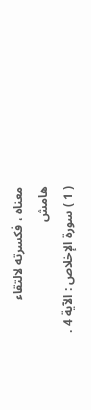معناه ، فكسرته لالتقاء
هامش
( 1 ) سورة الإخلاص : الآية 4 .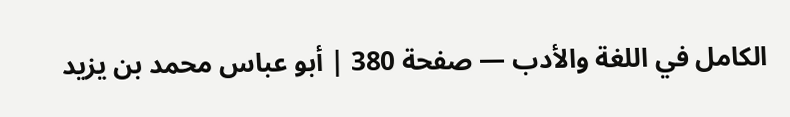الكامل في اللغة والأدب — صفحة 380 | أبو عباس محمد بن يزيد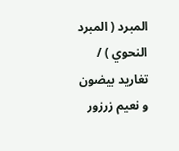المبرد ( المبرد النحوي ) / تغاريد بيضون و نعيم زرزور